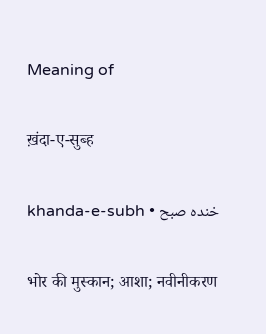Meaning of

ख़ंदा-ए-सुब्ह

khanda-e-subh • خندہ صبح

भोर की मुस्कान; आशा; नवीनीकरण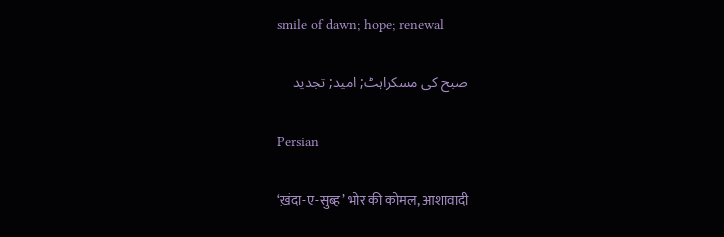smile of dawn; hope; renewal

صبح کی مسکراہٹ; امید; تجدید

Persian

‘ख़ंदा-ए-सुब्ह’ भोर की कोमल, आशावादी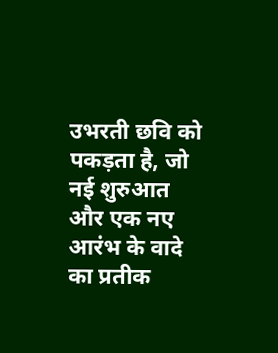उभरती छवि को पकड़ता है, जो नई शुरुआत और एक नए आरंभ के वादे का प्रतीक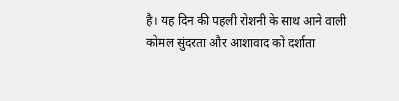है। यह दिन की पहली रोशनी के साथ आने वाली कोमल सुंदरता और आशावाद को दर्शाता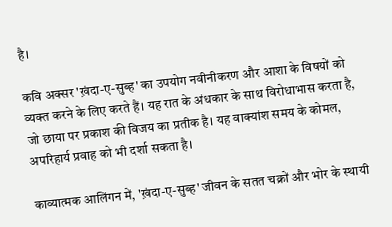है।

कवि अक्सर 'ख़ंदा-ए-सुब्ह' का उपयोग नवीनीकरण और आशा के विषयों को व्यक्त करने के लिए करते हैं। यह रात के अंधकार के साथ विरोधाभास करता है, जो छाया पर प्रकाश की विजय का प्रतीक है। यह वाक्यांश समय के कोमल, अपरिहार्य प्रवाह को भी दर्शा सकता है।

काव्यात्मक आलिंगन में, 'ख़ंदा-ए-सुब्ह' जीवन के सतत चक्रों और भोर के स्थायी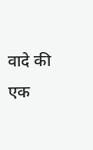वादे की एक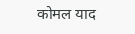कोमल याद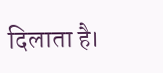दिलाता है।